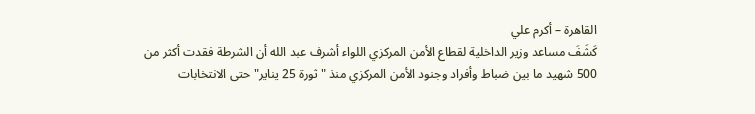القاهرة – أكرم علي
كَشَفَ مساعد وزير الداخلية لقطاع الأمن المركزي اللواء أشرف عبد الله أن الشرطة فقدت أكثر من 500 شهيد ما بين ضباط وأفراد وجنود الأمن المركزي منذ "ثورة 25 يناير" حتى الانتخابات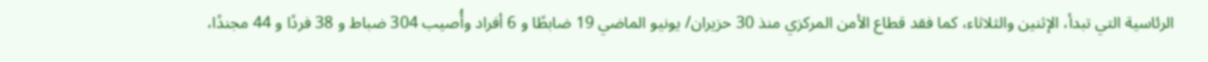الرئاسية التي تبدأ، الإثنين والثلاثاء، كما فقد قطاع الأمن المركزي منذ 30 حزيران/ يونيو الماضي 19 ضابطًا و 6 أفراد وأُصيب 304 ضباط و 38 فردًا و 44 مجندًا،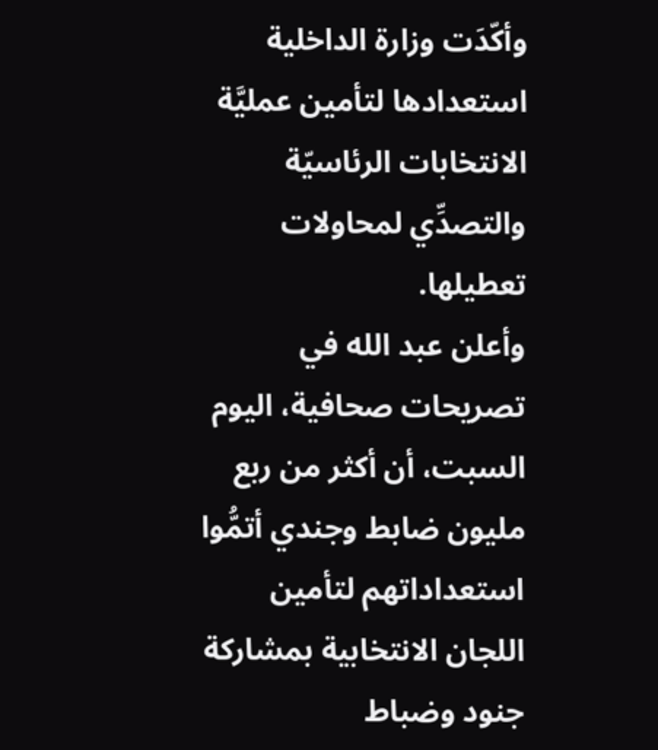وأكّدَت وزارة الداخلية استعدادها لتأمين عمليَّة الانتخابات الرئاسيّة والتصدِّي لمحاولات تعطيلها.
وأعلن عبد الله في تصريحات صحافية، اليوم السبت، أن أكثر من ربع مليون ضابط وجندي أتمُّوا استعداداتهم لتأمين اللجان الانتخابية بمشاركة جنود وضباط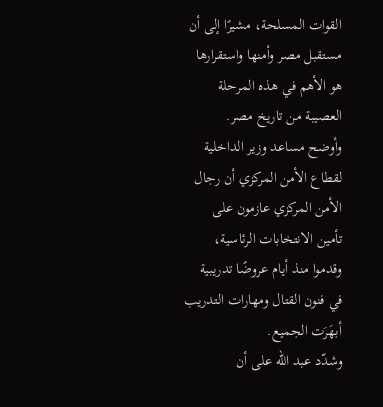القوات المسلحة، مشيرًا إلى أن مستقبل مصر وأمنها واستقرارها هو الأهم في هذه المرحلة العصيبة من تاريخ مصر.
وأوضح مساعد وزير الداخلية لقطاع الأمن المركزي أن رجال الأمن المركزي عازمون على تأمين الانتخابات الرئاسية، وقدموا منذ أيام عروضًا تدريبية في فنون القتال ومهارات التدريب أبهَرَت الجميع.
وشدّد عبد الله على أن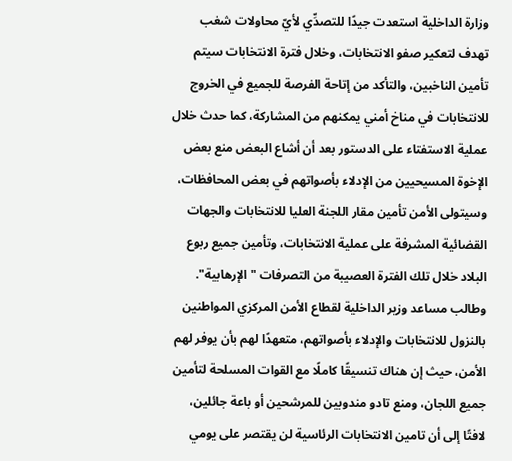وزارة الداخلية استعدت جيدًا للتصدِّي لأيّ محاولات شغب تهدف لتعكير صفو الانتخابات، وخلال فترة الانتخابات سيتم تأمين الناخبين، والتأكد من إتاحة الفرصة للجميع في الخروج للانتخابات في مناخ أمني يمكنهم من المشاركة، كما حدث خلال عملية الاستفتاء على الدستور بعد أن أشاع البعض منع بعض الإخوة المسيحيين من الإدلاء بأصواتهم في بعض المحافظات، وسيتولى الأمن تأمين مقار اللجنة العليا للانتخابات والجهات القضائية المشرفة على عملية الانتخابات، وتأمين جميع ربوع البلاد خلال تلك الفترة العصيبة من التصرفات "الإرهابية".
وطالب مساعد وزير الداخلية لقطاع الأمن المركزي المواطنين بالنزول للانتخابات والإدلاء بأصواتهم، متعهدًا لهم بأن يوفر لهم الأمن، حيث إن هناك تنسيقًا كاملًا مع القوات المسلحة لتأمين جميع اللجان، ومنع تادو مندوبين للمرشحين أو باعة جائلين، لافتًا إلى أن تامين الانتخابات الرئاسية لن يقتصر على يومي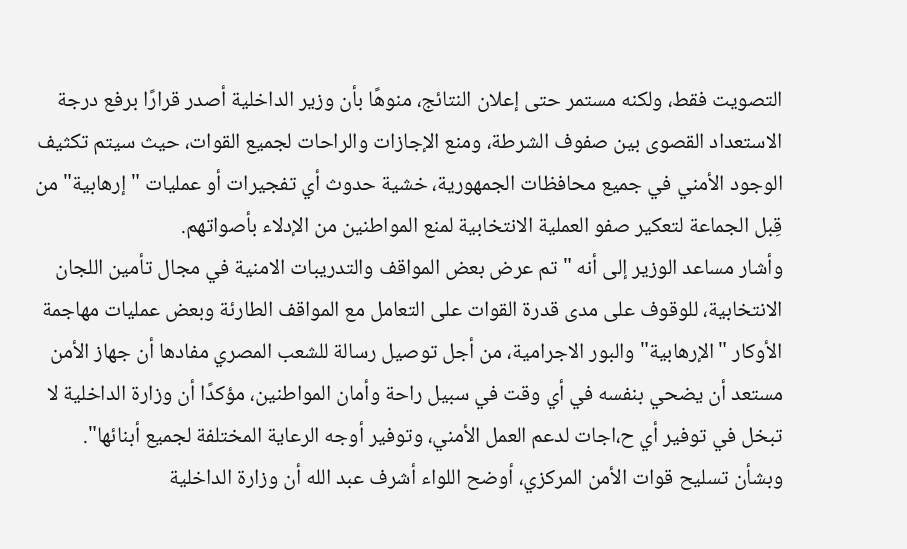التصويت فقط، ولكنه مستمر حتى إعلان النتائج، منوهًا بأن وزير الداخلية أصدر قرارًا برفع درجة الاستعداد القصوى بين صفوف الشرطة، ومنع الإجازات والراحات لجميع القوات، حيث سيتم تكثيف الوجود الأمني في جميع محافظات الجمهورية، خشية حدوث أي تفجيرات أو عمليات "إرهابية" من قِبل الجماعة لتعكير صفو العملية الانتخابية لمنع المواطنين من الإدلاء بأصواتهم.
وأشار مساعد الوزير إلى أنه "تم عرض بعض المواقف والتدريبات الامنية في مجال تأمين اللجان الانتخابية، للوقوف على مدى قدرة القوات على التعامل مع المواقف الطارئة وبعض عمليات مهاجمة الأوكار "الإرهابية" والبور الاجرامية، من أجل توصيل رسالة للشعب المصري مفادها أن جهاز الأمن مستعد أن يضحي بنفسه في أي وقت في سبيل راحة وأمان المواطنين، مؤكدًا أن وزارة الداخلية لا تبخل في توفير أي ح،اجات لدعم العمل الأمني، وتوفير أوجه الرعاية المختلفة لجميع أبنائها".
وبشأن تسليح قوات الأمن المركزي، أوضح اللواء أشرف عبد الله أن وزارة الداخلية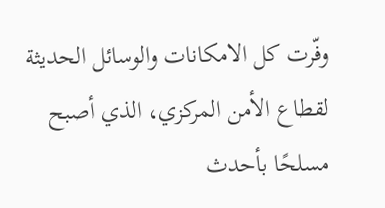وفّرت كل الامكانات والوسائل الحديثة لقطاع الأمن المركزي، الذي أصبح مسلحًا بأحدث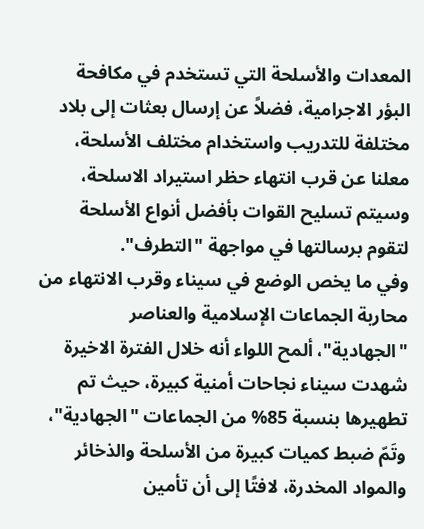المعدات والأسلحة التي تستخدم في مكافحة البؤر الاجرامية، فضلاً عن إرسال بعثات إلى بلاد مختلفة للتدريب واستخدام مختلف الأسلحة، معلنا عن قرب انتهاء حظر استيراد الاسلحة، وسيتم تسليح القوات بأفضل أنواع الأسلحة لتقوم برسالتها في مواجهة "التطرف".
وفي ما يخص الوضع في سيناء وقرب الانتهاء من محاربة الجماعات الإسلامية والعناصر "الجهادية"، ألمح اللواء أنه خلال الفترة الاخيرة شهدت سيناء نجاحات أمنية كبيرة، حيث تم تطهيرها بنسبة 85% من الجماعات "الجهادية"، وتَمّ ضبط كميات كبيرة من الأسلحة والذخائر والمواد المخدرة، لافتًا إلى أن تأمين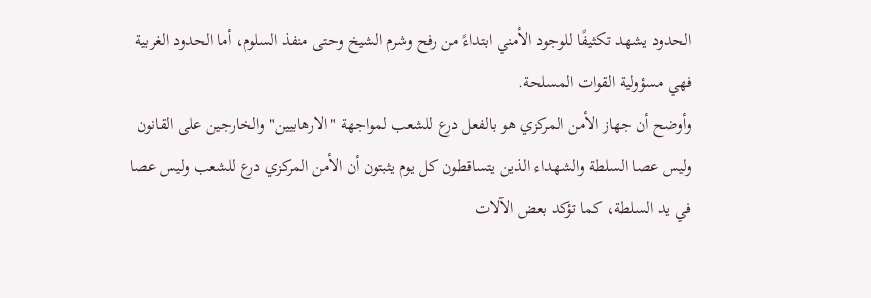الحدود يشهد تكثيفًا للوجود الأمني ابتداءً من رفح وشرم الشيخ وحتى منفذ السلوم، أما الحدود الغربية فهي مسؤولية القوات المسلحة.
وأوضح أن جهاز الأمن المركزي هو بالفعل درع للشعب لمواجهة "الارهابيين" والخارجين على القانون وليس عصا السلطة والشهداء الذين يتساقطون كل يوم يثبتون أن الأمن المركزي درع للشعب وليس عصا في يد السلطة، كما تؤكد بعض الآلات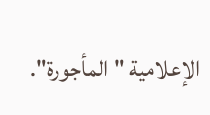الإعلامية "المأجورة".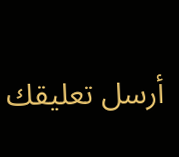أرسل تعليقك